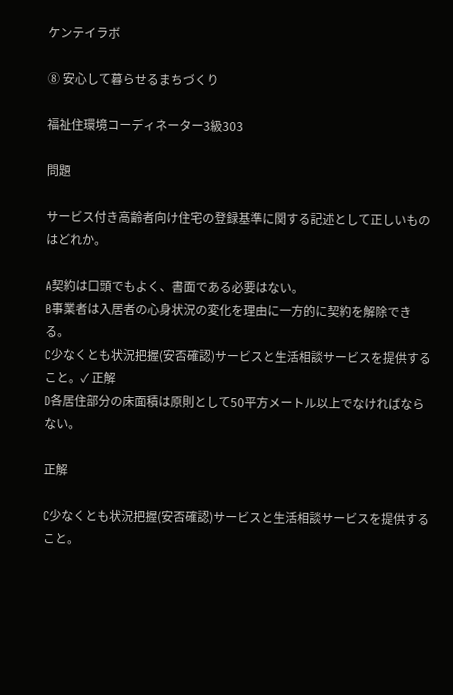ケンテイラボ

⑧ 安心して暮らせるまちづくり

福祉住環境コーディネーター3級303

問題

サービス付き高齢者向け住宅の登録基準に関する記述として正しいものはどれか。

A契約は口頭でもよく、書面である必要はない。
B事業者は入居者の心身状況の変化を理由に一方的に契約を解除できる。
C少なくとも状況把握(安否確認)サービスと生活相談サービスを提供すること。✓ 正解
D各居住部分の床面積は原則として50平方メートル以上でなければならない。

正解

C少なくとも状況把握(安否確認)サービスと生活相談サービスを提供すること。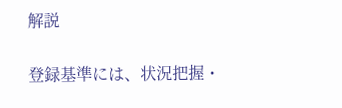解説

登録基準には、状況把握・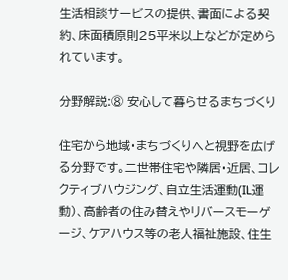生活相談サービスの提供、書面による契約、床面積原則25平米以上などが定められています。

分野解説:⑧ 安心して暮らせるまちづくり

住宅から地域・まちづくりへと視野を広げる分野です。二世帯住宅や隣居・近居、コレクティブハウジング、自立生活運動(IL運動)、高齢者の住み替えやリバースモーゲージ、ケアハウス等の老人福祉施設、住生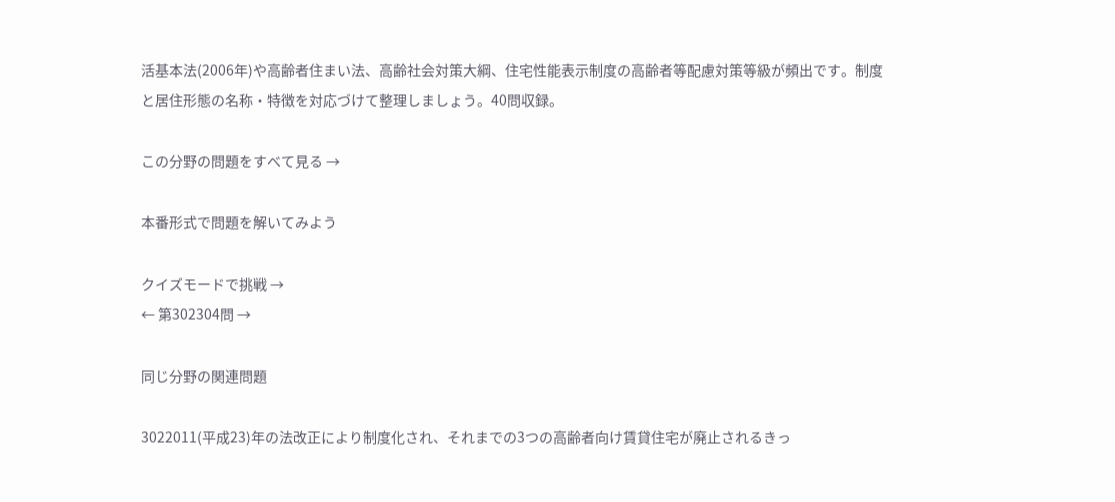活基本法(2006年)や高齢者住まい法、高齢社会対策大綱、住宅性能表示制度の高齢者等配慮対策等級が頻出です。制度と居住形態の名称・特徴を対応づけて整理しましょう。40問収録。

この分野の問題をすべて見る →

本番形式で問題を解いてみよう

クイズモードで挑戦 →
← 第302304問 →

同じ分野の関連問題

3022011(平成23)年の法改正により制度化され、それまでの3つの高齢者向け賃貸住宅が廃止されるきっ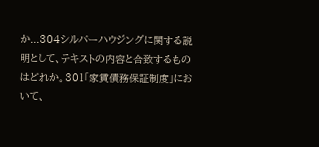か...304シルバーハウジングに関する説明として、テキストの内容と合致するものはどれか。301「家賃債務保証制度」において、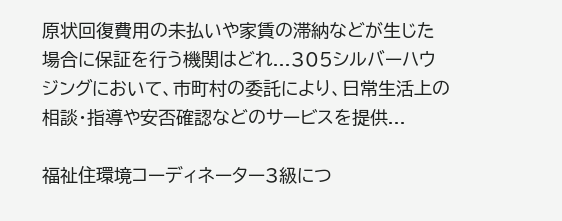原状回復費用の未払いや家賃の滞納などが生じた場合に保証を行う機関はどれ...305シルバーハウジングにおいて、市町村の委託により、日常生活上の相談・指導や安否確認などのサービスを提供...

福祉住環境コーディネーター3級につ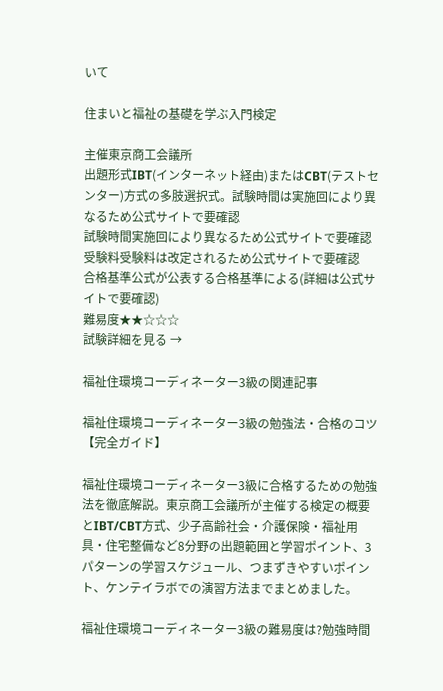いて

住まいと福祉の基礎を学ぶ入門検定

主催東京商工会議所
出題形式IBT(インターネット経由)またはCBT(テストセンター)方式の多肢選択式。試験時間は実施回により異なるため公式サイトで要確認
試験時間実施回により異なるため公式サイトで要確認
受験料受験料は改定されるため公式サイトで要確認
合格基準公式が公表する合格基準による(詳細は公式サイトで要確認)
難易度★★☆☆☆
試験詳細を見る →

福祉住環境コーディネーター3級の関連記事

福祉住環境コーディネーター3級の勉強法・合格のコツ【完全ガイド】

福祉住環境コーディネーター3級に合格するための勉強法を徹底解説。東京商工会議所が主催する検定の概要とIBT/CBT方式、少子高齢社会・介護保険・福祉用具・住宅整備など8分野の出題範囲と学習ポイント、3パターンの学習スケジュール、つまずきやすいポイント、ケンテイラボでの演習方法までまとめました。

福祉住環境コーディネーター3級の難易度は?勉強時間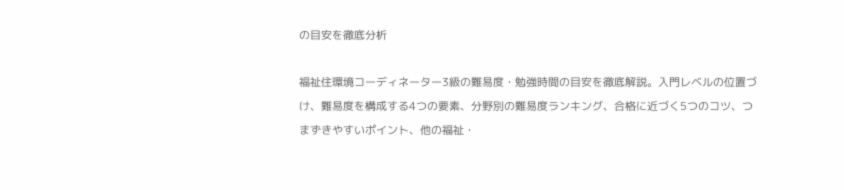の目安を徹底分析

福祉住環境コーディネーター3級の難易度・勉強時間の目安を徹底解説。入門レベルの位置づけ、難易度を構成する4つの要素、分野別の難易度ランキング、合格に近づく5つのコツ、つまずきやすいポイント、他の福祉・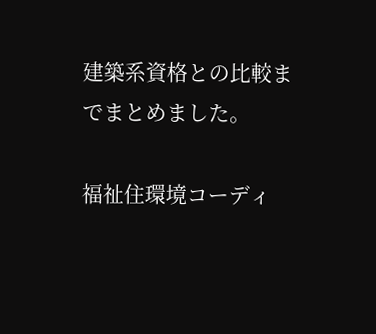建築系資格との比較までまとめました。

福祉住環境コーディ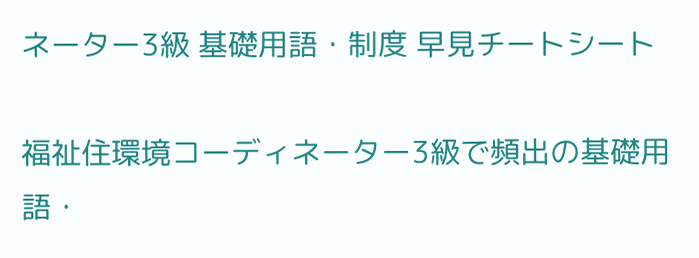ネーター3級 基礎用語・制度 早見チートシート

福祉住環境コーディネーター3級で頻出の基礎用語・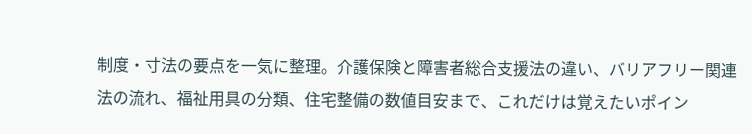制度・寸法の要点を一気に整理。介護保険と障害者総合支援法の違い、バリアフリー関連法の流れ、福祉用具の分類、住宅整備の数値目安まで、これだけは覚えたいポイン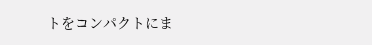トをコンパクトにま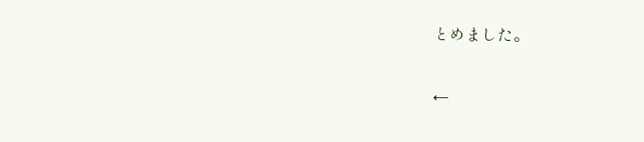とめました。

←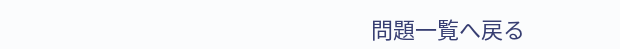問題一覧へ戻る